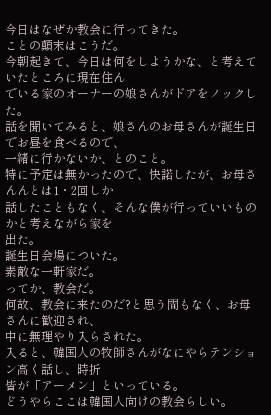今日はなぜか教会に行ってきた。
ことの顛末はこうだ。
今朝起きて、今日は何をしようかな、と考えていたところに現在住ん
でいる家のオーナーの娘さんがドアをノックした。
話を聞いてみると、娘さんのお母さんが誕生日でお昼を食べるので、
一緒に行かないか、とのこと。
特に予定は無かったので、快諾したが、お母さんんとは1・2回しか
話したこともなく、そんな僕が行っていいものかと考えながら家を
出た。
誕生日会場についた。
素敵な一軒家だ。
ってか、教会だ。
何故、教会に来たのだ?と思う間もなく、お母さんに歓迎され、
中に無理やり入らされた。
入ると、韓国人の牧師さんがなにやらテンション高く話し、時折
皆が「アーメン」といっている。
どうやらここは韓国人向けの教会らしい。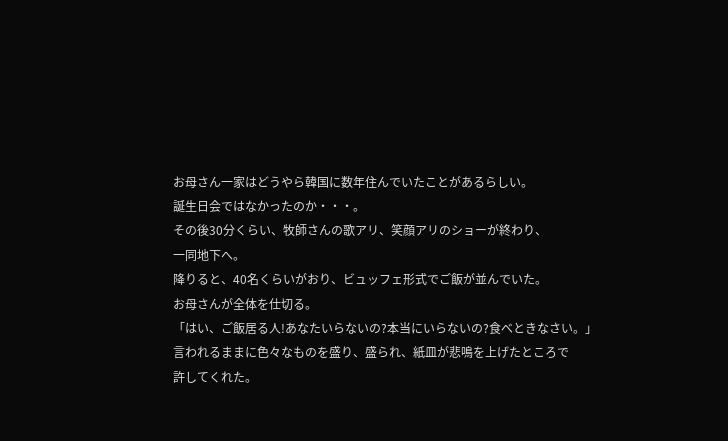お母さん一家はどうやら韓国に数年住んでいたことがあるらしい。
誕生日会ではなかったのか・・・。
その後30分くらい、牧師さんの歌アリ、笑顔アリのショーが終わり、
一同地下へ。
降りると、40名くらいがおり、ビュッフェ形式でご飯が並んでいた。
お母さんが全体を仕切る。
「はい、ご飯居る人!あなたいらないの?本当にいらないの?食べときなさい。」
言われるままに色々なものを盛り、盛られ、紙皿が悲鳴を上げたところで
許してくれた。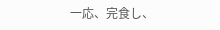一応、完食し、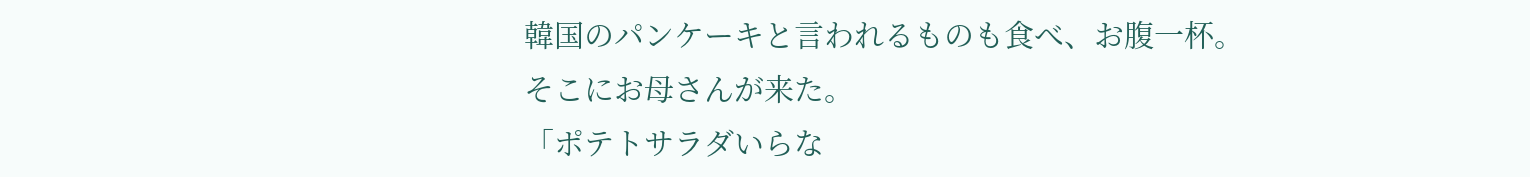韓国のパンケーキと言われるものも食べ、お腹一杯。
そこにお母さんが来た。
「ポテトサラダいらな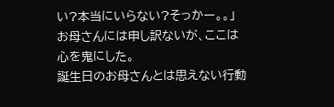い?本当にいらない?そっかー。。」
お母さんには申し訳ないが、ここは心を鬼にした。
誕生日のお母さんとは思えない行動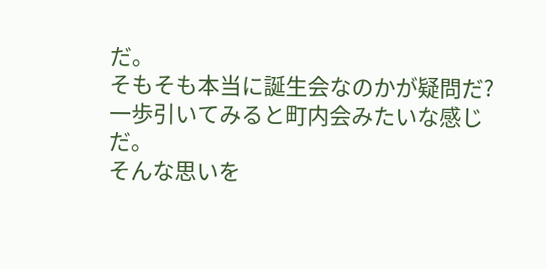だ。
そもそも本当に誕生会なのかが疑問だ?
一歩引いてみると町内会みたいな感じだ。
そんな思いを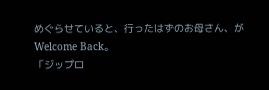めぐらせていると、行ったはずのお母さん、がWelcome Back。
「ジップロ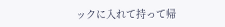ックに入れて持って帰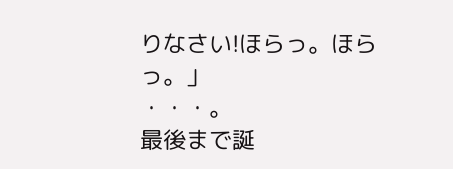りなさい!ほらっ。ほらっ。」
・・・。
最後まで誕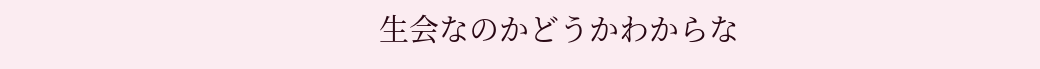生会なのかどうかわからな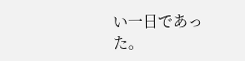い一日であった。